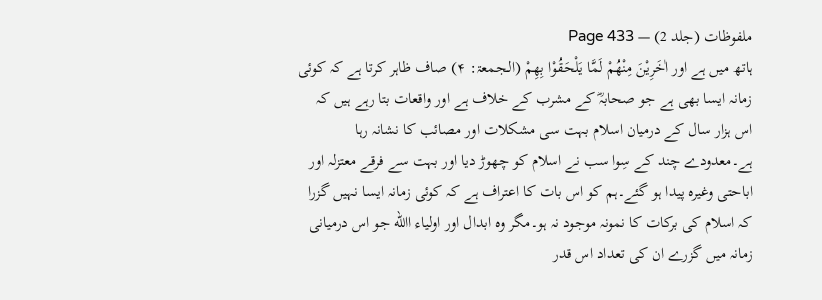ملفوظات (جلد 2) — Page 433
ہاتھ میں ہے اور اٰخَرِيْنَ مِنْهُمْ لَمَّا يَلْحَقُوْا بِهِمْ (الـجمعۃ: ۴) صاف ظاہر کرتا ہے کہ کوئی زمانہ ایسا بھی ہے جو صحابہؓ کے مشرب کے خلاف ہے اور واقعات بتا رہے ہیں کہ اس ہزار سال کے درمیان اسلام بہت سی مشکلات اور مصائب کا نشانہ رہا ہے۔معدودے چند کے سِوا سب نے اسلام کو چھوڑ دیا اور بہت سے فرقے معتزلہ اور اباحتی وغیرہ پیدا ہو گئے۔ہم کو اس بات کا اعتراف ہے کہ کوئی زمانہ ایسا نہیں گزرا کہ اسلام کی برکات کا نمونہ موجود نہ ہو۔مگر وہ ابدال اور اولیاء االله جو اس درمیانی زمانہ میں گزرے ان کی تعداد اس قدر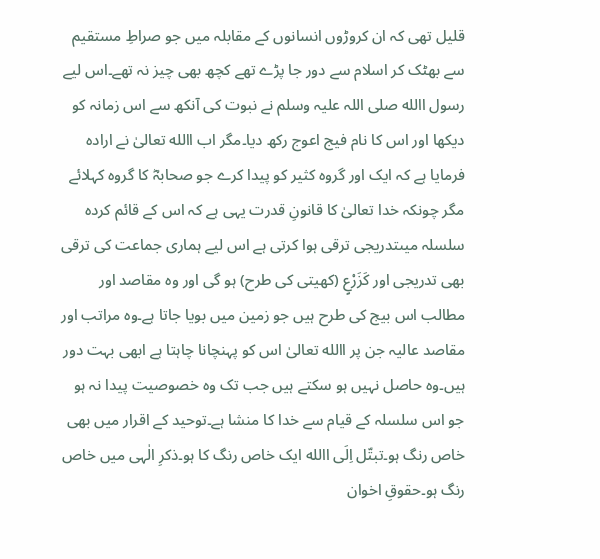قلیل تھی کہ ان کروڑوں انسانوں کے مقابلہ میں جو صراطِ مستقیم سے بھٹک کر اسلام سے دور جا پڑے تھے کچھ بھی چیز نہ تھے۔اس لیے رسول االله صلی اللہ علیہ وسلم نے نبوت کی آنکھ سے اس زمانہ کو دیکھا اور اس کا نام فیج اعوج رکھ دیا۔مگر اب االله تعالیٰ نے ارادہ فرمایا ہے کہ ایک اور گروہ کثیر کو پیدا کرے جو صحابہؓ کا گروہ کہلائے مگر چونکہ خدا تعالیٰ کا قانونِ قدرت یہی ہے کہ اس کے قائم کردہ سلسلہ میںتدریجی ترقی ہوا کرتی ہے اس لیے ہماری جماعت کی ترقی بھی تدریجی اور كَزَرْعٍ (کھیتی کی طرح) ہو گی اور وہ مقاصد اور مطالب اس بیج کی طرح ہیں جو زمین میں بویا جاتا ہے۔وہ مراتب اور مقاصد عالیہ جن پر االله تعالیٰ اس کو پہنچانا چاہتا ہے ابھی بہت دور ہیں۔وہ حاصل نہیں ہو سکتے ہیں جب تک وہ خصوصیت پیدا نہ ہو جو اس سلسلہ کے قیام سے خدا کا منشا ہے۔توحید کے اقرار میں بھی خاص رنگ ہو۔تبتّل اِلَی االله ایک خاص رنگ کا ہو۔ذکرِ الٰہی میں خاص رنگ ہو۔حقوقِ اخوان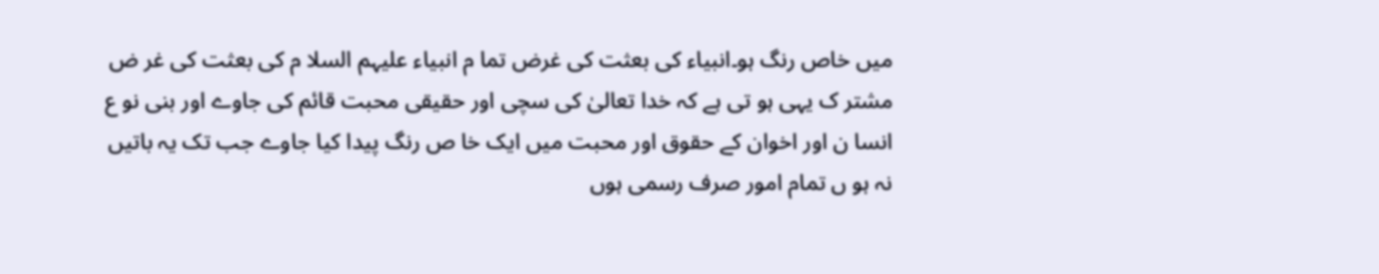میں خاص رنگ ہو۔انبیاء کی بعثت کی غرض تما م انبیاء علیہم السلا م کی بعثت کی غر ض مشتر ک یہی ہو تی ہے کہ خدا تعالیٰ کی سچی اور حقیقی محبت قائم کی جاوے اور بنی نو ع انسا ن اور اخوان کے حقوق اور محبت میں ایک خا ص رنگ پیدا کیا جاوے جب تک یہ باتیں نہ ہو ں تمام امور صرف رسمی ہوں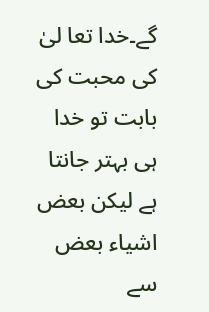گے۔خدا تعا لیٰ کی محبت کی بابت تو خدا ہی بہتر جانتا ہے لیکن بعض اشیاء بعض سے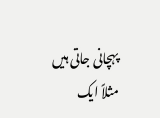پہچانی جاتی ہیں مثلاً ایک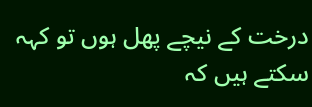درخت کے نیچے پھل ہوں تو کہہ سکتے ہیں کہ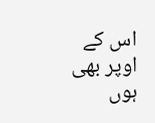اس کے اوپر بھی ہوں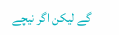گے لیکن اگر نیچے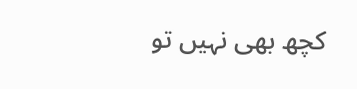کچھ بھی نہیں تو